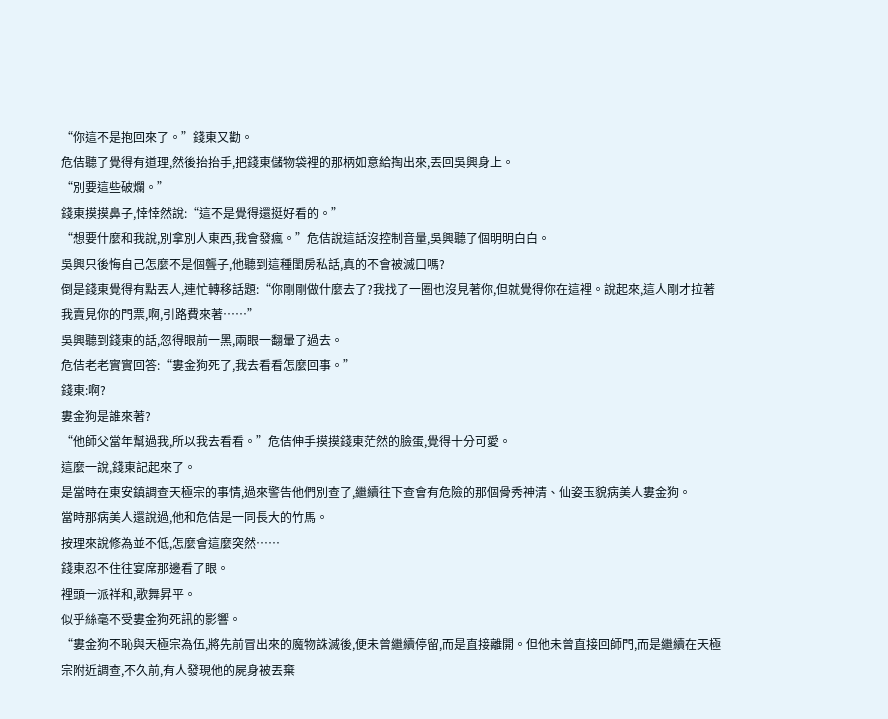“你這不是抱回來了。”錢東又勸。
危佶聽了覺得有道理,然後抬抬手,把錢東儲物袋裡的那柄如意給掏出來,丟回吳興身上。
“別要這些破爛。”
錢東摸摸鼻子,悻悻然說:“這不是覺得還挺好看的。”
“想要什麼和我說,別拿別人東西,我會發瘋。”危佶說這話沒控制音量,吳興聽了個明明白白。
吳興只後悔自己怎麼不是個聾子,他聽到這種閨房私話,真的不會被滅口嗎?
倒是錢東覺得有點丟人,連忙轉移話題:“你剛剛做什麼去了?我找了一圈也沒見著你,但就覺得你在這裡。說起來,這人剛才拉著我賣見你的門票,啊,引路費來著……”
吳興聽到錢東的話,忽得眼前一黑,兩眼一翻暈了過去。
危佶老老實實回答:“婁金狗死了,我去看看怎麼回事。”
錢東:啊?
婁金狗是誰來著?
“他師父當年幫過我,所以我去看看。”危佶伸手摸摸錢東茫然的臉蛋,覺得十分可愛。
這麼一說,錢東記起來了。
是當時在東安鎮調查天極宗的事情,過來警告他們別查了,繼續往下查會有危險的那個骨秀神清、仙姿玉貌病美人婁金狗。
當時那病美人還說過,他和危佶是一同長大的竹馬。
按理來說修為並不低,怎麼會這麼突然……
錢東忍不住往宴席那邊看了眼。
裡頭一派祥和,歌舞昇平。
似乎絲毫不受婁金狗死訊的影響。
“婁金狗不恥與天極宗為伍,將先前冒出來的魔物誅滅後,便未曾繼續停留,而是直接離開。但他未曾直接回師門,而是繼續在天極宗附近調查,不久前,有人發現他的屍身被丟棄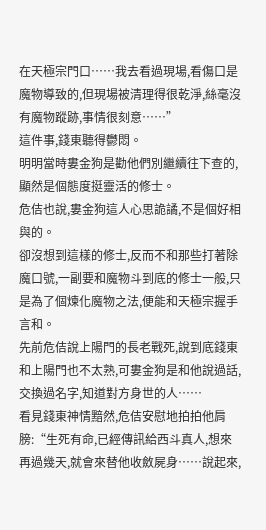在天極宗門口……我去看過現場,看傷口是魔物導致的,但現場被清理得很乾淨,絲毫沒有魔物蹤跡,事情很刻意……”
這件事,錢東聽得鬱悶。
明明當時婁金狗是勸他們別繼續往下查的,顯然是個態度挺靈活的修士。
危佶也說,婁金狗這人心思詭譎,不是個好相與的。
卻沒想到這樣的修士,反而不和那些打著除魔口號,一副要和魔物斗到底的修士一般,只是為了個煉化魔物之法,便能和天極宗握手言和。
先前危佶說上陽門的長老戰死,說到底錢東和上陽門也不太熟,可婁金狗是和他說過話,交換過名字,知道對方身世的人……
看見錢東神情黯然,危佶安慰地拍拍他肩膀:“生死有命,已經傳訊給西斗真人,想來再過幾天,就會來替他收斂屍身……說起來,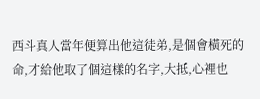西斗真人當年便算出他這徒弟,是個會橫死的命,才給他取了個這樣的名字,大抵,心裡也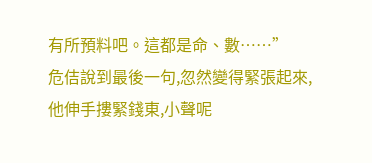有所預料吧。這都是命、數……”
危佶說到最後一句,忽然變得緊張起來,他伸手摟緊錢東,小聲呢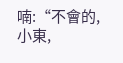喃:“不會的,小東,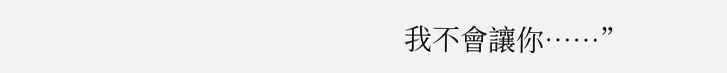我不會讓你……”